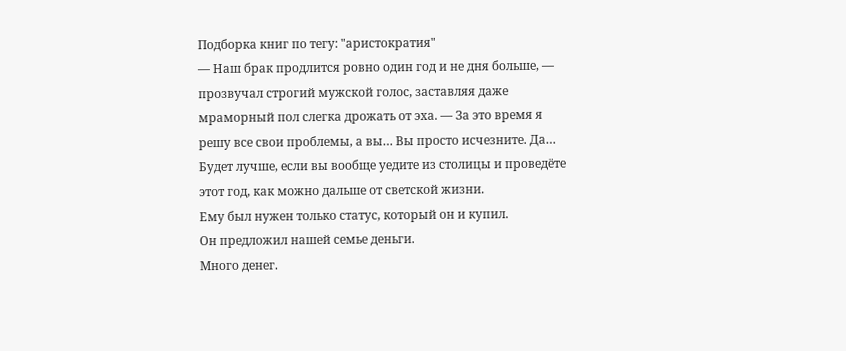Подборка книг по тегу: "аристократия"
— Наш брак продлится ровно один год и не дня больше, — прозвучал строгий мужской голос, заставляя даже мраморный пол слегка дрожать от эха. — За это время я решу все свои проблемы, а вы… Вы просто исчезните. Да… Будет лучше, если вы вообще уедите из столицы и проведёте этот год, как можно дальше от светской жизни.
Ему был нужен только статус, который он и купил.
Он предложил нашей семье деньги.
Много денег.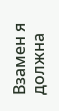Взамен я должна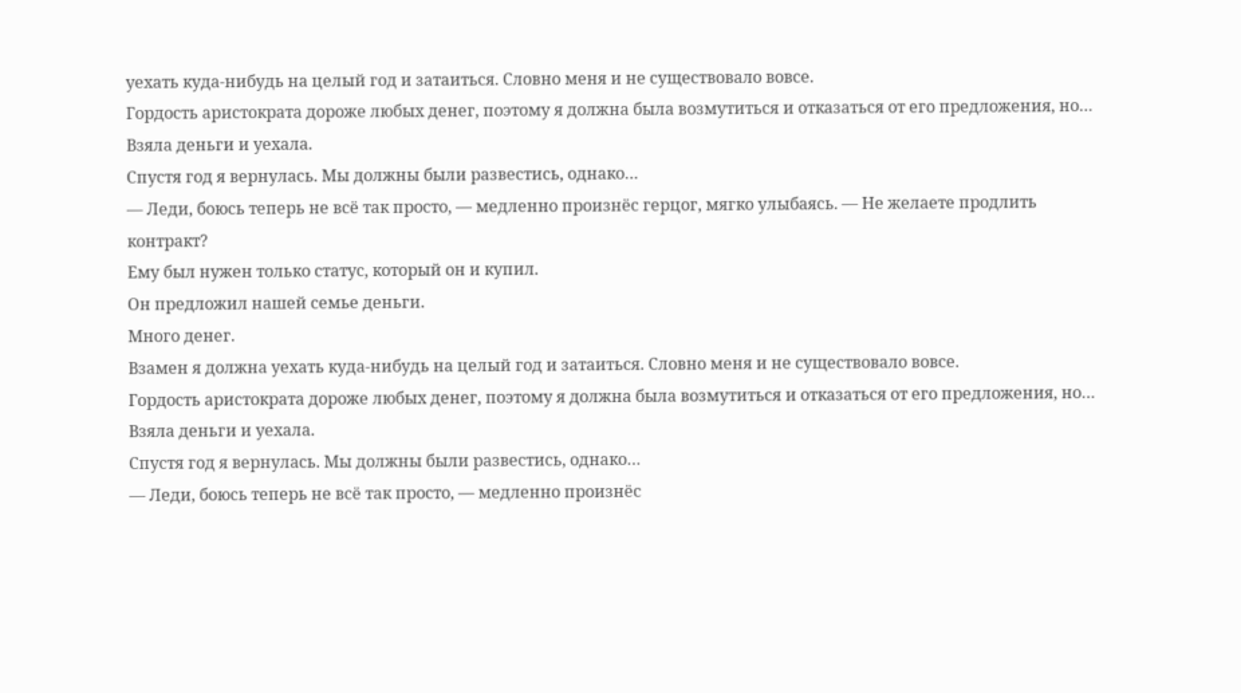уехать куда-нибудь на целый год и затаиться. Словно меня и не существовало вовсе.
Гордость аристократа дороже любых денег, поэтому я должна была возмутиться и отказаться от его предложения, но…
Взяла деньги и уехала.
Спустя год я вернулась. Мы должны были развестись, однако…
— Леди, боюсь теперь не всё так просто, — медленно произнёс герцог, мягко улыбаясь. — Не желаете продлить контракт?
Ему был нужен только статус, который он и купил.
Он предложил нашей семье деньги.
Много денег.
Взамен я должна уехать куда-нибудь на целый год и затаиться. Словно меня и не существовало вовсе.
Гордость аристократа дороже любых денег, поэтому я должна была возмутиться и отказаться от его предложения, но…
Взяла деньги и уехала.
Спустя год я вернулась. Мы должны были развестись, однако…
— Леди, боюсь теперь не всё так просто, — медленно произнёс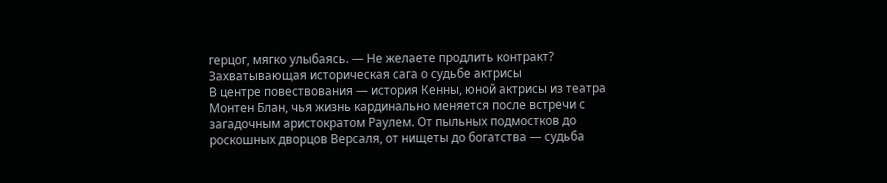герцог, мягко улыбаясь. — Не желаете продлить контракт?
Захватывающая историческая сага о судьбе актрисы
В центре повествования — история Кенны, юной актрисы из театра Монтен Блан, чья жизнь кардинально меняется после встречи с загадочным аристократом Раулем. От пыльных подмостков до роскошных дворцов Версаля, от нищеты до богатства — судьба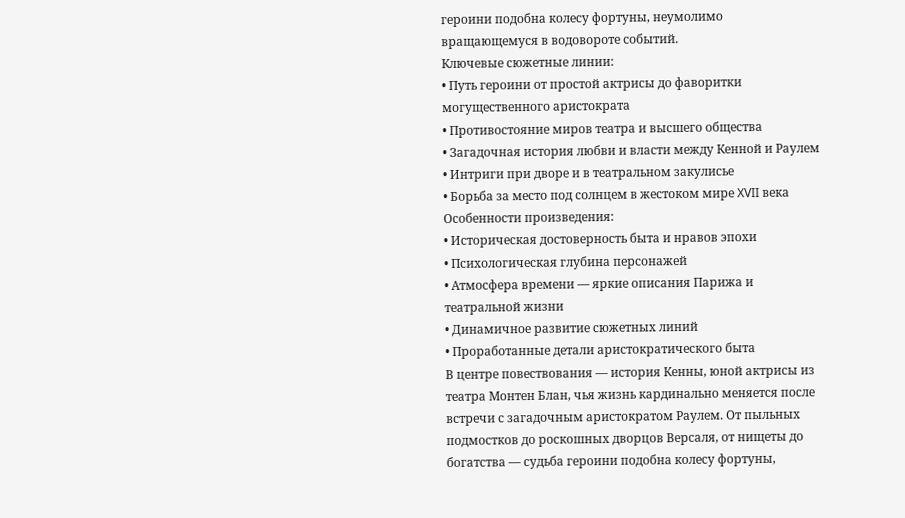героини подобна колесу фортуны, неумолимо вращающемуся в водовороте событий.
Ключевые сюжетные линии:
• Путь героини от простой актрисы до фаворитки могущественного аристократа
• Противостояние миров театра и высшего общества
• Загадочная история любви и власти между Кенной и Раулем
• Интриги при дворе и в театральном закулисье
• Борьба за место под солнцем в жестоком мире XVII века
Особенности произведения:
• Историческая достоверность быта и нравов эпохи
• Психологическая глубина персонажей
• Атмосфера времени — яркие описания Парижа и театральной жизни
• Динамичное развитие сюжетных линий
• Проработанные детали аристократического быта
В центре повествования — история Кенны, юной актрисы из театра Монтен Блан, чья жизнь кардинально меняется после встречи с загадочным аристократом Раулем. От пыльных подмостков до роскошных дворцов Версаля, от нищеты до богатства — судьба героини подобна колесу фортуны,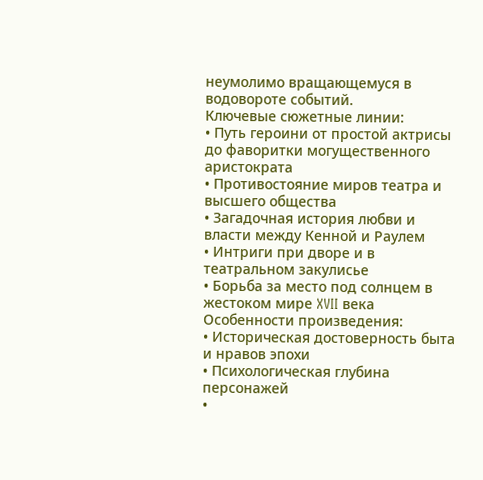неумолимо вращающемуся в водовороте событий.
Ключевые сюжетные линии:
• Путь героини от простой актрисы до фаворитки могущественного аристократа
• Противостояние миров театра и высшего общества
• Загадочная история любви и власти между Кенной и Раулем
• Интриги при дворе и в театральном закулисье
• Борьба за место под солнцем в жестоком мире XVII века
Особенности произведения:
• Историческая достоверность быта и нравов эпохи
• Психологическая глубина персонажей
•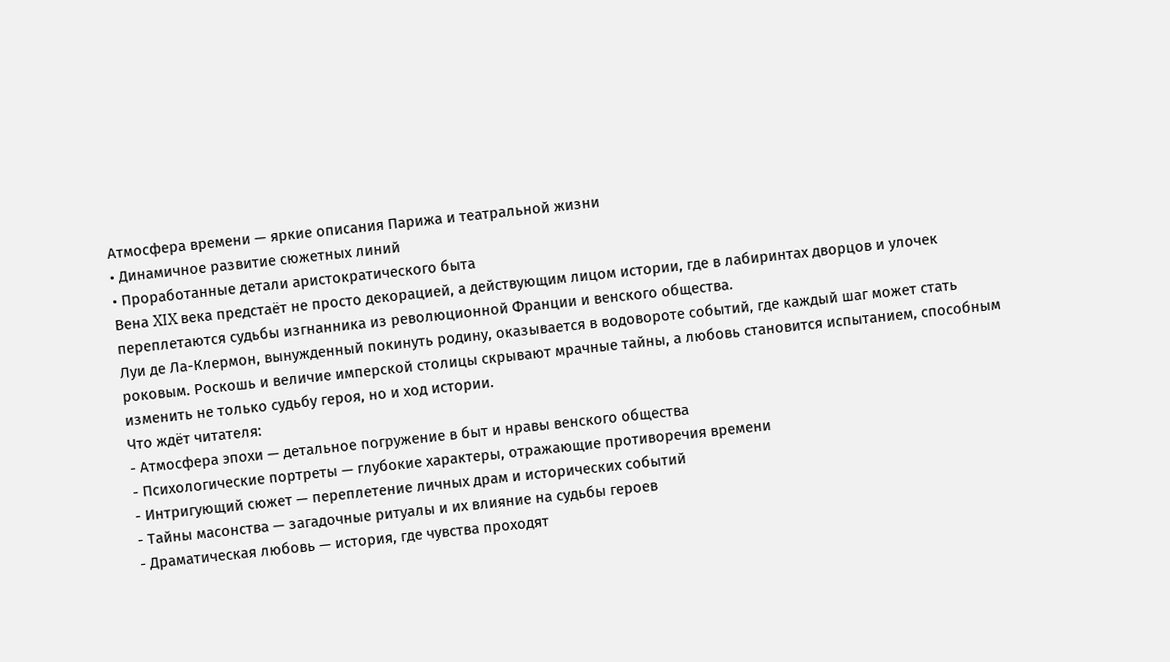Атмосфера времени — яркие описания Парижа и театральной жизни
• Динамичное развитие сюжетных линий
• Проработанные детали аристократического быта
Вена XIX века предстаёт не просто декорацией, а действующим лицом истории, где в лабиринтах дворцов и улочек переплетаются судьбы изгнанника из революционной Франции и венского общества.
Луи де Ла-Клермон, вынужденный покинуть родину, оказывается в водовороте событий, где каждый шаг может стать роковым. Роскошь и величие имперской столицы скрывают мрачные тайны, а любовь становится испытанием, способным изменить не только судьбу героя, но и ход истории.
Что ждёт читателя:
- Атмосфера эпохи — детальное погружение в быт и нравы венского общества
- Психологические портреты — глубокие характеры, отражающие противоречия времени
- Интригующий сюжет — переплетение личных драм и исторических событий
- Тайны масонства — загадочные ритуалы и их влияние на судьбы героев
- Драматическая любовь — история, где чувства проходят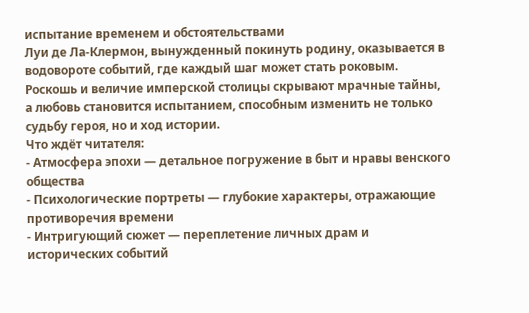испытание временем и обстоятельствами
Луи де Ла-Клермон, вынужденный покинуть родину, оказывается в водовороте событий, где каждый шаг может стать роковым. Роскошь и величие имперской столицы скрывают мрачные тайны, а любовь становится испытанием, способным изменить не только судьбу героя, но и ход истории.
Что ждёт читателя:
- Атмосфера эпохи — детальное погружение в быт и нравы венского общества
- Психологические портреты — глубокие характеры, отражающие противоречия времени
- Интригующий сюжет — переплетение личных драм и исторических событий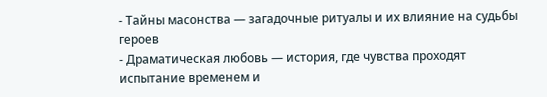- Тайны масонства — загадочные ритуалы и их влияние на судьбы героев
- Драматическая любовь — история, где чувства проходят испытание временем и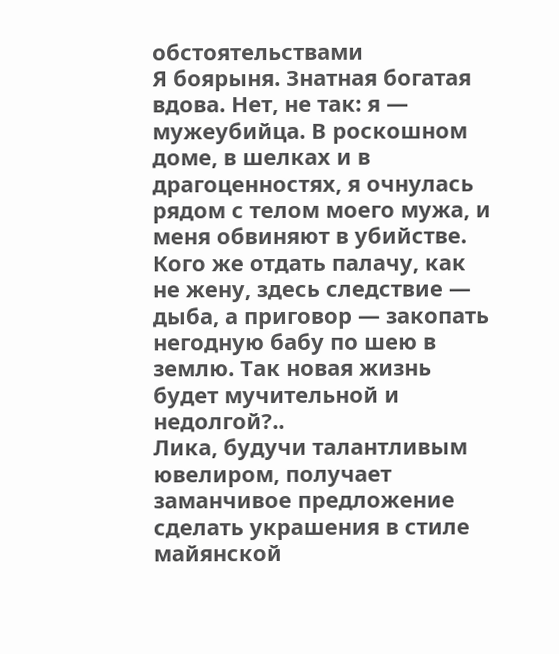обстоятельствами
Я боярыня. Знатная богатая вдова. Нет, не так: я — мужеубийца. В роскошном доме, в шелках и в драгоценностях, я очнулась рядом с телом моего мужа, и меня обвиняют в убийстве. Кого же отдать палачу, как не жену, здесь следствие — дыба, а приговор — закопать негодную бабу по шею в землю. Так новая жизнь будет мучительной и недолгой?..
Лика, будучи талантливым ювелиром, получает заманчивое предложение сделать украшения в стиле майянской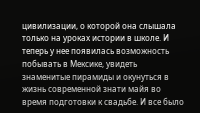цивилизации, о которой она слышала только на уроках истории в школе. И теперь у нее появилась возможность побывать в Мексике, увидеть знаменитые пирамиды и окунуться в жизнь современной знати майя во время подготовки к свадьбе. И все было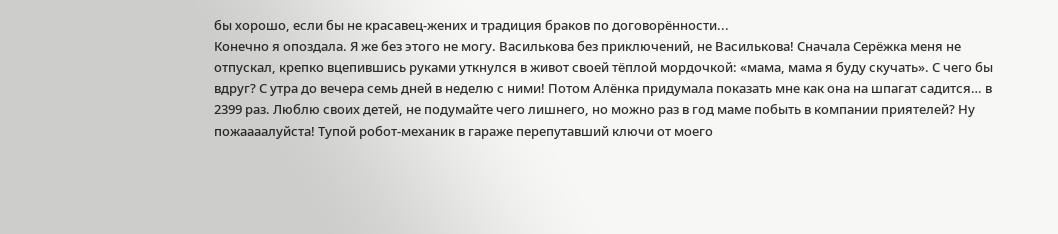бы хорошо, если бы не красавец-жених и традиция браков по договорённости...
Конечно я опоздала. Я же без этого не могу. Василькова без приключений, не Василькова! Сначала Серёжка меня не отпускал, крепко вцепившись руками уткнулся в живот своей тёплой мордочкой: «мама, мама я буду скучать». С чего бы вдруг? С утра до вечера семь дней в неделю с ними! Потом Алёнка придумала показать мне как она на шпагат садится… в 2399 раз. Люблю своих детей, не подумайте чего лишнего, но можно раз в год маме побыть в компании приятелей? Ну пожаааалуйста! Тупой робот-механик в гараже перепутавший ключи от моего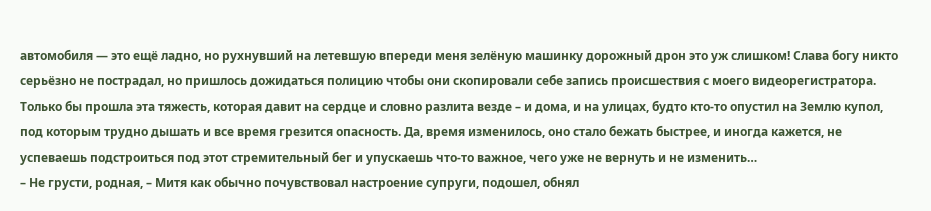автомобиля — это ещё ладно, но рухнувший на летевшую впереди меня зелёную машинку дорожный дрон это уж слишком! Слава богу никто серьёзно не пострадал, но пришлось дожидаться полицию чтобы они скопировали себе запись происшествия с моего видеорегистратора.
Только бы прошла эта тяжесть, которая давит на сердце и словно разлита везде – и дома, и на улицах, будто кто-то опустил на Землю купол, под которым трудно дышать и все время грезится опасность. Да, время изменилось, оно стало бежать быстрее, и иногда кажется, не успеваешь подстроиться под этот стремительный бег и упускаешь что-то важное, чего уже не вернуть и не изменить…
– Не грусти, родная, – Митя как обычно почувствовал настроение супруги, подошел, обнял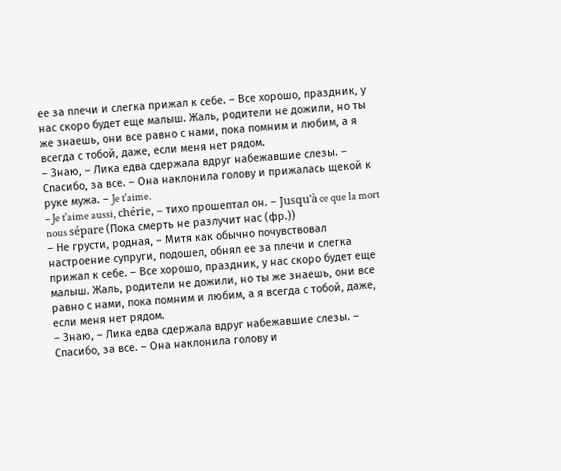ее за плечи и слегка прижал к себе. – Все хорошо, праздник, у нас скоро будет еще малыш. Жаль, родители не дожили, но ты же знаешь, они все равно с нами, пока помним и любим, а я всегда с тобой, даже, если меня нет рядом.
– Знаю, – Лика едва сдержала вдруг набежавшие слезы. – Спасибо, за все. – Она наклонила голову и прижалась щекой к руке мужа. – Je t'aime.
– Je t'aime aussi, chérie, – тихо прошептал он. – Jusqu'à ce que la mort nous sépare (Пока смерть не разлучит нас (фр.))
– Не грусти, родная, – Митя как обычно почувствовал настроение супруги, подошел, обнял ее за плечи и слегка прижал к себе. – Все хорошо, праздник, у нас скоро будет еще малыш. Жаль, родители не дожили, но ты же знаешь, они все равно с нами, пока помним и любим, а я всегда с тобой, даже, если меня нет рядом.
– Знаю, – Лика едва сдержала вдруг набежавшие слезы. – Спасибо, за все. – Она наклонила голову и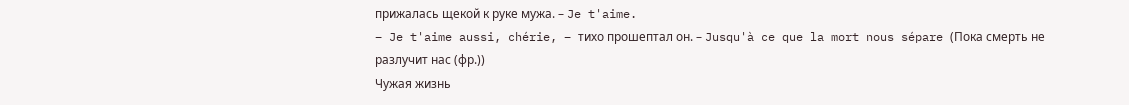прижалась щекой к руке мужа. – Je t'aime.
– Je t'aime aussi, chérie, – тихо прошептал он. – Jusqu'à ce que la mort nous sépare (Пока смерть не разлучит нас (фр.))
Чужая жизнь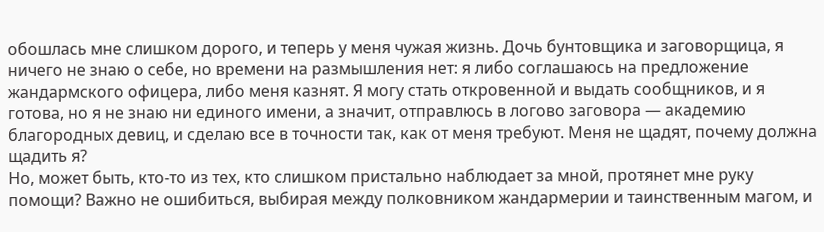обошлась мне слишком дорого, и теперь у меня чужая жизнь. Дочь бунтовщика и заговорщица, я ничего не знаю о себе, но времени на размышления нет: я либо соглашаюсь на предложение жандармского офицера, либо меня казнят. Я могу стать откровенной и выдать сообщников, и я готова, но я не знаю ни единого имени, а значит, отправлюсь в логово заговора — академию благородных девиц, и сделаю все в точности так, как от меня требуют. Меня не щадят, почему должна щадить я?
Но, может быть, кто-то из тех, кто слишком пристально наблюдает за мной, протянет мне руку помощи? Важно не ошибиться, выбирая между полковником жандармерии и таинственным магом, и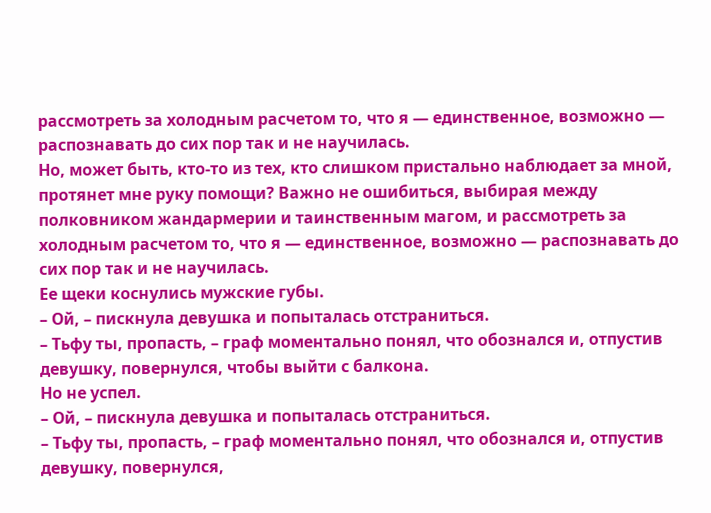рассмотреть за холодным расчетом то, что я — единственное, возможно — распознавать до сих пор так и не научилась.
Но, может быть, кто-то из тех, кто слишком пристально наблюдает за мной, протянет мне руку помощи? Важно не ошибиться, выбирая между полковником жандармерии и таинственным магом, и рассмотреть за холодным расчетом то, что я — единственное, возможно — распознавать до сих пор так и не научилась.
Ее щеки коснулись мужские губы.
– Ой, – пискнула девушка и попыталась отстраниться.
– Тьфу ты, пропасть, – граф моментально понял, что обознался и, отпустив девушку, повернулся, чтобы выйти с балкона.
Но не успел.
– Ой, – пискнула девушка и попыталась отстраниться.
– Тьфу ты, пропасть, – граф моментально понял, что обознался и, отпустив девушку, повернулся,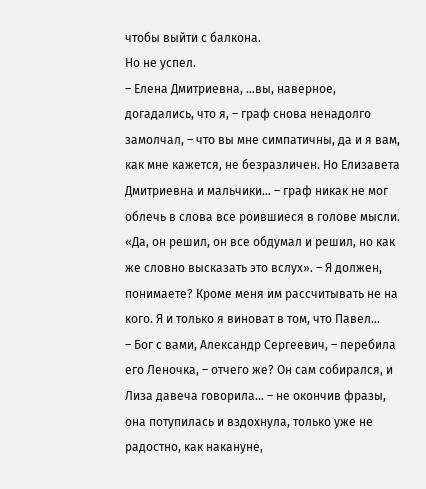чтобы выйти с балкона.
Но не успел.
– Елена Дмитриевна, …вы, наверное, догадались, что я, – граф снова ненадолго замолчал, – что вы мне симпатичны, да и я вам, как мне кажется, не безразличен. Но Елизавета Дмитриевна и мальчики… – граф никак не мог облечь в слова все роившиеся в голове мысли. «Да, он решил, он все обдумал и решил, но как же словно высказать это вслух». – Я должен, понимаете? Кроме меня им рассчитывать не на кого. Я и только я виноват в том, что Павел…
– Бог с вами, Александр Сергеевич, – перебила его Леночка, – отчего же? Он сам собирался, и Лиза давеча говорила… – не окончив фразы, она потупилась и вздохнула, только уже не радостно, как накануне,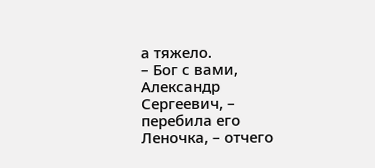а тяжело.
– Бог с вами, Александр Сергеевич, – перебила его Леночка, – отчего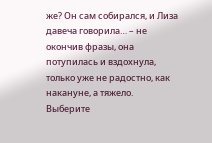же? Он сам собирался, и Лиза давеча говорила… – не окончив фразы, она потупилась и вздохнула, только уже не радостно, как накануне, а тяжело.
Выберите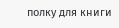полку для книги